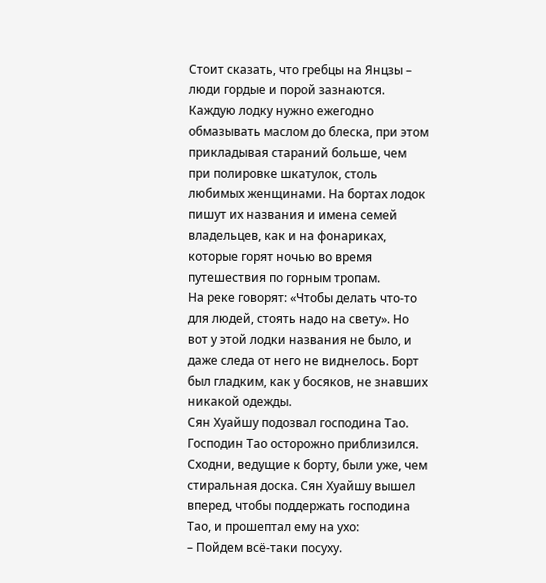Стоит сказать, что гребцы на Янцзы – люди гордые и порой зазнаются. Каждую лодку нужно ежегодно обмазывать маслом до блеска, при этом прикладывая стараний больше, чем при полировке шкатулок, столь любимых женщинами. На бортах лодок пишут их названия и имена семей владельцев, как и на фонариках, которые горят ночью во время путешествия по горным тропам.
На реке говорят: «Чтобы делать что-то для людей, стоять надо на свету». Но вот у этой лодки названия не было, и даже следа от него не виднелось. Борт был гладким, как у босяков, не знавших никакой одежды.
Сян Хуайшу подозвал господина Тао.
Господин Тао осторожно приблизился. Сходни, ведущие к борту, были уже, чем стиральная доска. Сян Хуайшу вышел вперед, чтобы поддержать господина Тао, и прошептал ему на ухо:
– Пойдем всё-таки посуху.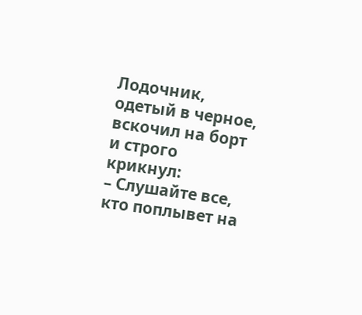Лодочник, одетый в черное, вскочил на борт и строго крикнул:
– Слушайте все, кто поплывет на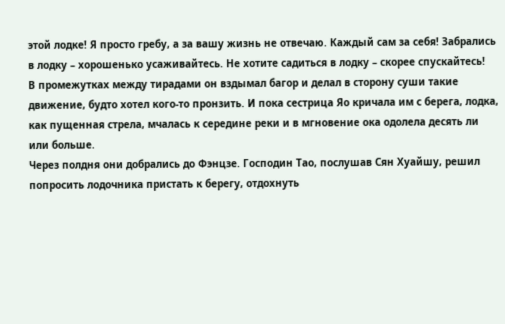этой лодке! Я просто гребу, а за вашу жизнь не отвечаю. Каждый сам за себя! Забрались в лодку – хорошенько усаживайтесь. Не хотите садиться в лодку – скорее спускайтесь!
В промежутках между тирадами он вздымал багор и делал в сторону суши такие движение, будто хотел кого-то пронзить. И пока сестрица Яо кричала им с берега, лодка, как пущенная стрела, мчалась к середине реки и в мгновение ока одолела десять ли или больше.
Через полдня они добрались до Фэнцзе. Господин Тао, послушав Сян Хуайшу, решил попросить лодочника пристать к берегу, отдохнуть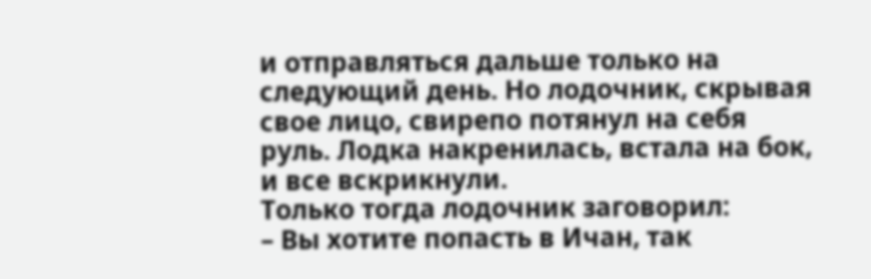и отправляться дальше только на следующий день. Но лодочник, скрывая свое лицо, свирепо потянул на себя руль. Лодка накренилась, встала на бок, и все вскрикнули.
Только тогда лодочник заговорил:
– Вы хотите попасть в Ичан, так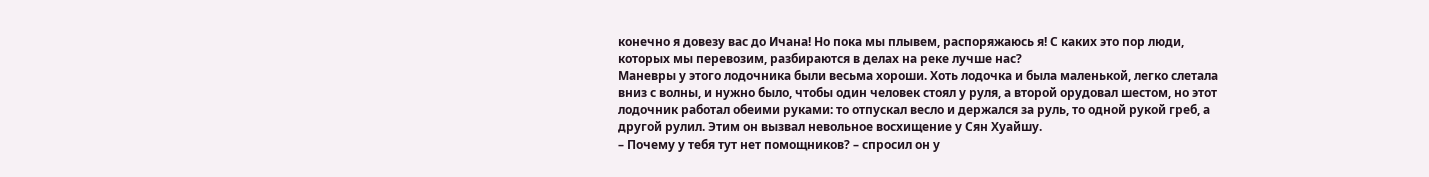конечно я довезу вас до Ичана! Но пока мы плывем, распоряжаюсь я! С каких это пор люди, которых мы перевозим, разбираются в делах на реке лучше нас?
Маневры у этого лодочника были весьма хороши. Хоть лодочка и была маленькой, легко слетала вниз с волны, и нужно было, чтобы один человек стоял у руля, а второй орудовал шестом, но этот лодочник работал обеими руками: то отпускал весло и держался за руль, то одной рукой греб, а другой рулил. Этим он вызвал невольное восхищение у Сян Хуайшу.
– Почему у тебя тут нет помощников? – спросил он у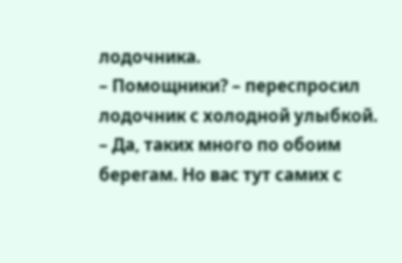лодочника.
– Помощники? – переспросил лодочник с холодной улыбкой. – Да, таких много по обоим берегам. Но вас тут самих с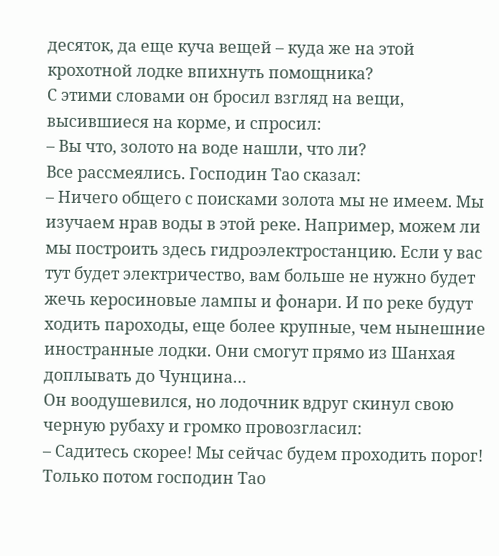десяток, да еще куча вещей – куда же на этой крохотной лодке впихнуть помощника?
С этими словами он бросил взгляд на вещи, высившиеся на корме, и спросил:
– Вы что, золото на воде нашли, что ли?
Все рассмеялись. Господин Тао сказал:
– Ничего общего с поисками золота мы не имеем. Мы изучаем нрав воды в этой реке. Например, можем ли мы построить здесь гидроэлектростанцию. Если у вас тут будет электричество, вам больше не нужно будет жечь керосиновые лампы и фонари. И по реке будут ходить пароходы, еще более крупные, чем нынешние иностранные лодки. Они смогут прямо из Шанхая доплывать до Чунцина…
Он воодушевился, но лодочник вдруг скинул свою черную рубаху и громко провозгласил:
– Садитесь скорее! Мы сейчас будем проходить порог!
Только потом господин Тао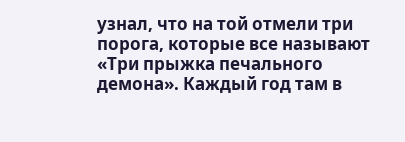узнал, что на той отмели три порога, которые все называют «Три прыжка печального демона». Каждый год там в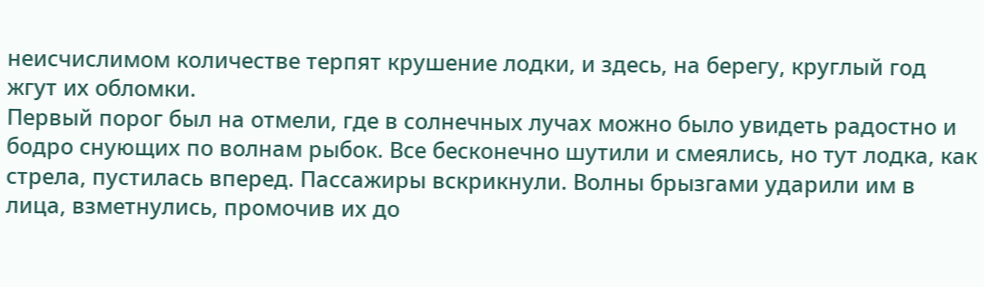неисчислимом количестве терпят крушение лодки, и здесь, на берегу, круглый год жгут их обломки.
Первый порог был на отмели, где в солнечных лучах можно было увидеть радостно и бодро снующих по волнам рыбок. Все бесконечно шутили и смеялись, но тут лодка, как стрела, пустилась вперед. Пассажиры вскрикнули. Волны брызгами ударили им в лица, взметнулись, промочив их до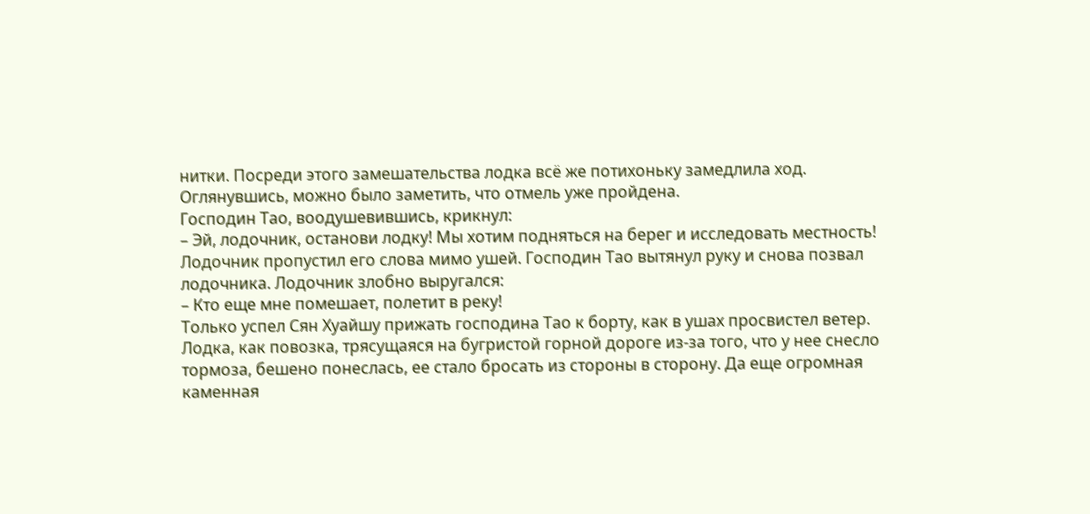нитки. Посреди этого замешательства лодка всё же потихоньку замедлила ход. Оглянувшись, можно было заметить, что отмель уже пройдена.
Господин Тао, воодушевившись, крикнул:
– Эй, лодочник, останови лодку! Мы хотим подняться на берег и исследовать местность!
Лодочник пропустил его слова мимо ушей. Господин Тао вытянул руку и снова позвал лодочника. Лодочник злобно выругался:
– Кто еще мне помешает, полетит в реку!
Только успел Сян Хуайшу прижать господина Тао к борту, как в ушах просвистел ветер. Лодка, как повозка, трясущаяся на бугристой горной дороге из-за того, что у нее снесло тормоза, бешено понеслась, ее стало бросать из стороны в сторону. Да еще огромная каменная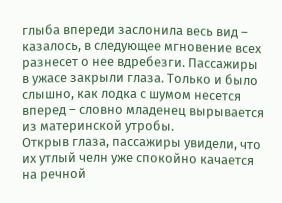глыба впереди заслонила весь вид – казалось, в следующее мгновение всех разнесет о нее вдребезги. Пассажиры в ужасе закрыли глаза. Только и было слышно, как лодка с шумом несется вперед – словно младенец вырывается из материнской утробы.
Открыв глаза, пассажиры увидели, что их утлый челн уже спокойно качается на речной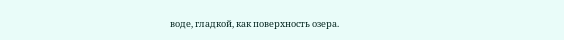воде, гладкой, как поверхность озера.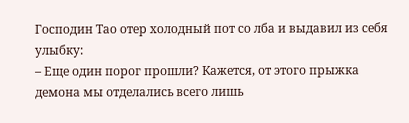Господин Тао отер холодный пот со лба и выдавил из себя улыбку:
– Еще один порог прошли? Кажется, от этого прыжка демона мы отделались всего лишь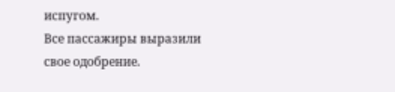испугом.
Все пассажиры выразили свое одобрение.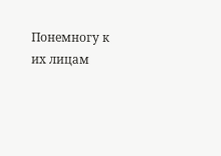Понемногу к их лицам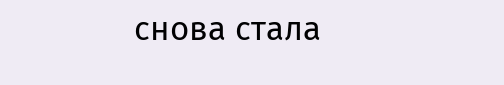снова стала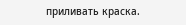приливать краска.